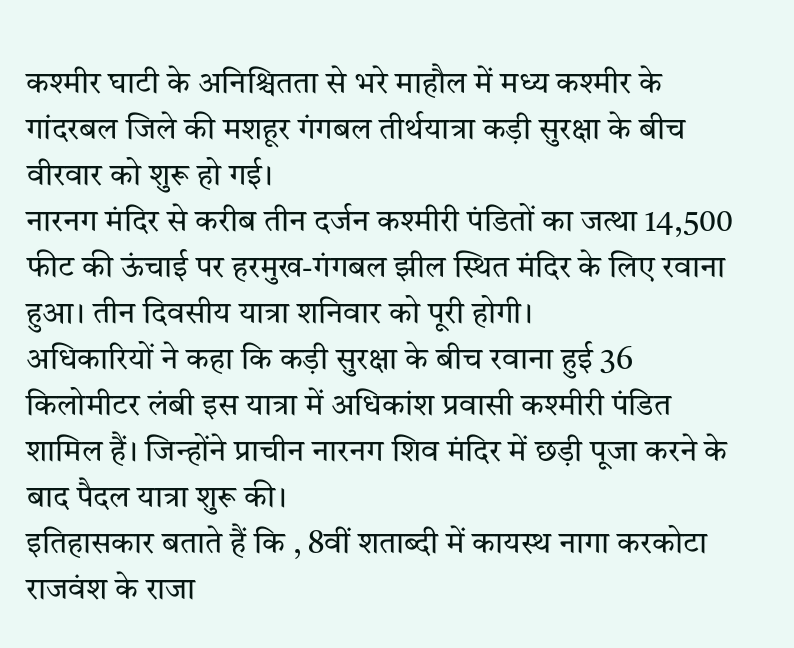कश्मीर घाटी के अनिश्चितता से भरे माहौल में मध्य कश्मीर के गांदरबल जिले की मशहूर गंगबल तीर्थयात्रा कड़ी सुरक्षा के बीच वीरवार को शुरू हो गई।
नारनग मंदिर से करीब तीन दर्जन कश्मीरी पंडितों का जत्था 14,500 फीट की ऊंचाई पर हरमुख-गंगबल झील स्थित मंदिर के लिए रवाना हुआ। तीन दिवसीय यात्रा शनिवार को पूरी होगी।
अधिकारियों ने कहा कि कड़ी सुरक्षा के बीच रवाना हुई 36 किलोमीटर लंबी इस यात्रा में अधिकांश प्रवासी कश्मीरी पंडित शामिल हैं। जिन्होंने प्राचीन नारनग शिव मंदिर में छड़ी पूजा करने के बाद पैदल यात्रा शुरू की।
इतिहासकार बताते हैं कि , 8वीं शताब्दी में कायस्थ नागा करकोटा राजवंश के राजा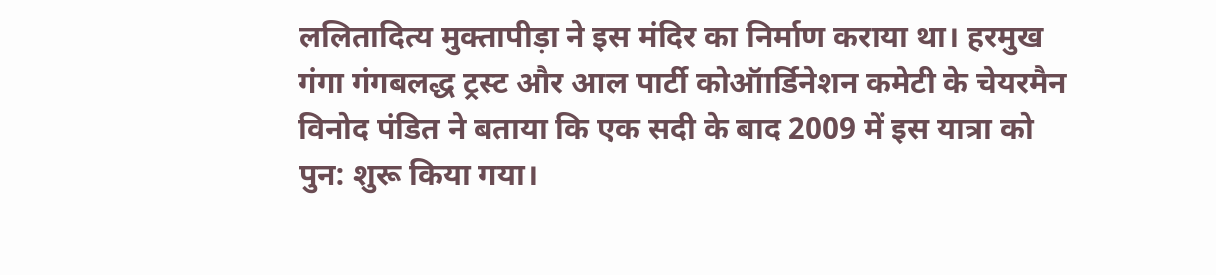ललितादित्य मुक्तापीड़ा ने इस मंदिर का निर्माण कराया था। हरमुख गंगा गंगबलद्ध ट्रस्ट और आल पार्टी कोऑार्डिनेशन कमेटी के चेयरमैन विनोद पंडित ने बताया कि एक सदी के बाद 2009 में इस यात्रा को पुन: शुरू किया गया।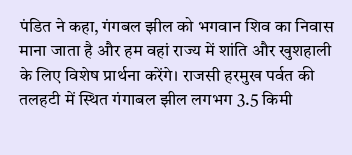पंडित ने कहा, गंगबल झील को भगवान शिव का निवास माना जाता है और हम वहां राज्य में शांति और खुशहाली के लिए विशेष प्रार्थना करेंगे। राजसी हरमुख पर्वत की तलहटी में स्थित गंगाबल झील लगभग 3.5 किमी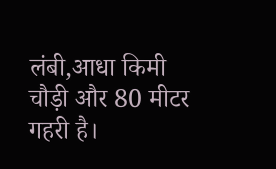लंबी,आधा किमी चौड़ी और 80 मीटर गहरी है।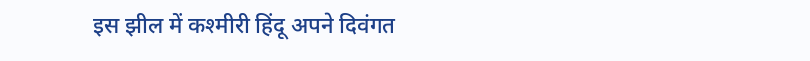इस झील में कश्मीरी हिंदू अपने दिवंगत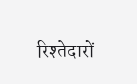रिश्तेदारों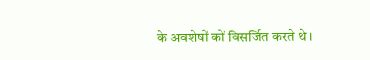के अवशेषों कों विसर्जित करते थे।